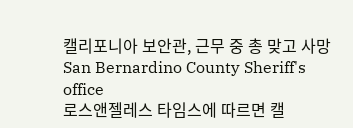캘리포니아 보안관, 근무 중 총 맞고 사망
San Bernardino County Sheriff's office
로스앤젤레스 타임스에 따르면 캘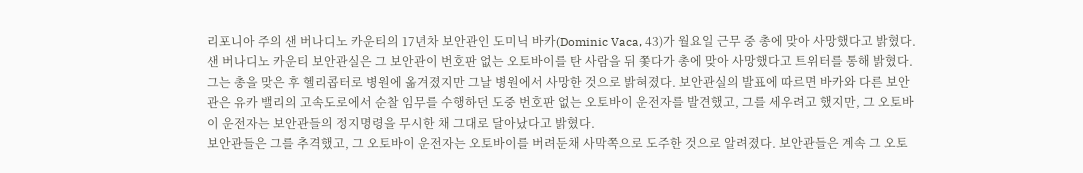리포니아 주의 샌 버나디노 카운티의 17년차 보안관인 도미닉 바카(Dominic Vaca, 43)가 월요일 근무 중 총에 맞아 사망했다고 밝혔다. 샌 버나디노 카운티 보안관실은 그 보안관이 번호판 없는 오토바이를 탄 사람을 뒤 쫓다가 총에 맞아 사망했다고 트위터를 통해 밝혔다.
그는 총을 맞은 후 헬리콥터로 병원에 옮겨졌지만 그날 병원에서 사망한 것으로 밝혀졌다. 보안관실의 발표에 따르면 바카와 다른 보안관은 유카 밸리의 고속도로에서 순찰 임무를 수행하던 도중 번호판 없는 오토바이 운전자를 발견했고, 그를 세우려고 했지만, 그 오토바이 운전자는 보안관들의 정지명령을 무시한 채 그대로 달아났다고 밝혔다.
보안관들은 그를 추격했고, 그 오토바이 운전자는 오토바이를 버려둔채 사막쪽으로 도주한 것으로 알려졌다. 보안관들은 계속 그 오토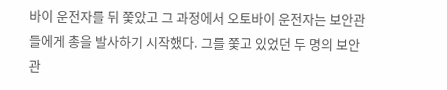바이 운전자를 뒤 쫓았고 그 과정에서 오토바이 운전자는 보안관들에게 총을 발사하기 시작했다. 그를 쫓고 있었던 두 명의 보안관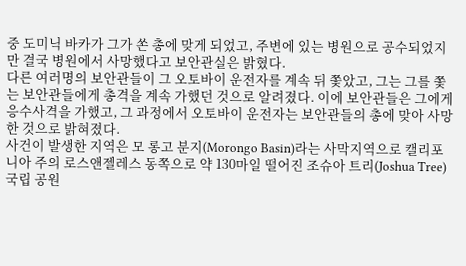중 도미닉 바카가 그가 쏜 총에 맞게 되었고, 주변에 있는 병원으로 공수되었지만 결국 병원에서 사망했다고 보안관실은 밝혔다.
다른 여러명의 보안관들이 그 오토바이 운전자를 계속 뒤 쫓았고, 그는 그를 쫓는 보안관들에게 총격을 계속 가했던 것으로 알려졌다. 이에 보안관들은 그에게 응수사격을 가했고, 그 과정에서 오토바이 운전자는 보안관들의 총에 맞아 사망한 것으로 밝혀졌다.
사건이 발생한 지역은 모 롱고 분지(Morongo Basin)라는 사막지역으로 캘리포니아 주의 로스앤젤레스 동쪽으로 약 130마일 떨어진 조슈아 트리(Joshua Tree) 국립 공원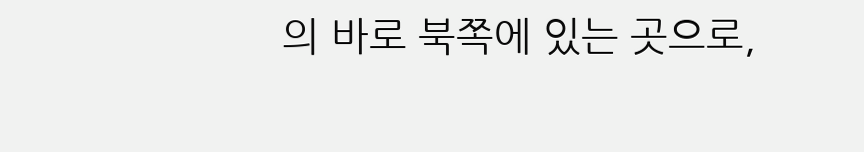의 바로 북쪽에 있는 곳으로,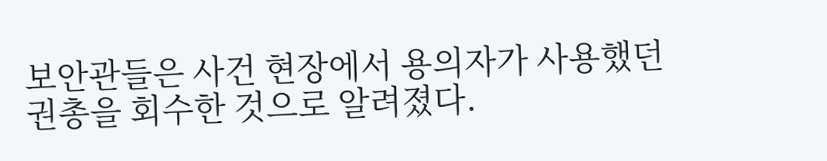보안관들은 사건 현장에서 용의자가 사용했던 권총을 회수한 것으로 알려졌다.